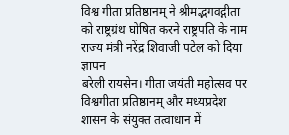विश्व गीता प्रतिष्ठानम् ने श्रीमद्भगवद्गीता को राष्ट्रग्रंथ घोषित करने राष्ट्रपति के नाम राज्य मंत्री नरेंद्र शिवाजी पटेल को दिया ज्ञापन
बरेली रायसेन। गीता जयंती महोत्सव पर विश्वगीता प्रतिष्ठानम् और मध्यप्रदेश शासन के संयुक्त तत्वाधान में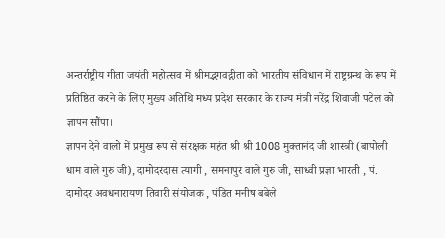अन्तर्राष्ट्रीय गीता जयंती महोत्सव में श्रीमद्भगवद्गीता को भारतीय संविधान में राष्ट्रग्रन्थ के रूप में प्रतिष्ठित करने के लिए मुख्य अतिथि मध्य प्रदेश सरकार के राज्य मंत्री नरेंद्र शिवाजी पटेल को ज्ञापन सौंपा।
ज्ञापन देने वालो में प्रमुख रूप से संरक्षक महंत श्री श्री 1008 मुक्तानंद जी शास्त्री (बापोली धाम वाले गुरु जी), दामोदरदास त्यागी , समनापुर वाले गुरु जी, साध्वी प्रज्ञा भारती , पं. दामोदर अवधनारायण तिवारी संयोजक , पंडित मनीष बबेले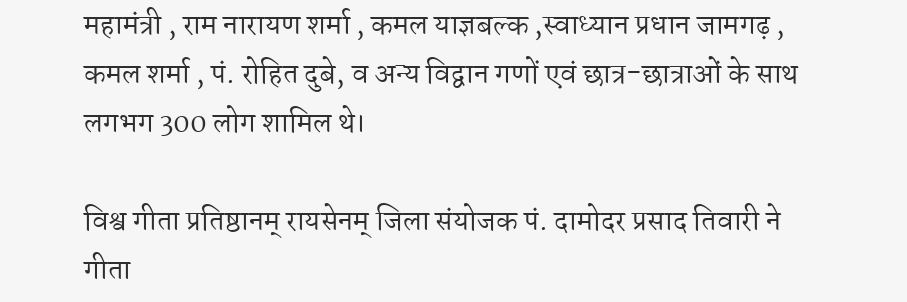महामंत्री , राम नारायण शर्मा , कमल याज्ञबल्क ,स्वाध्यान प्रधान जामगढ़ , कमल शर्मा , पं. रोहित दुबे, व अन्य विद्वान गणों एवं छात्र-छात्राओं के साथ लगभग 300 लोग शामिल थे।

विश्व गीता प्रतिष्ठानम् रायसेनम् जिला संयोजक पं. दामोदर प्रसाद तिवारी ने गीता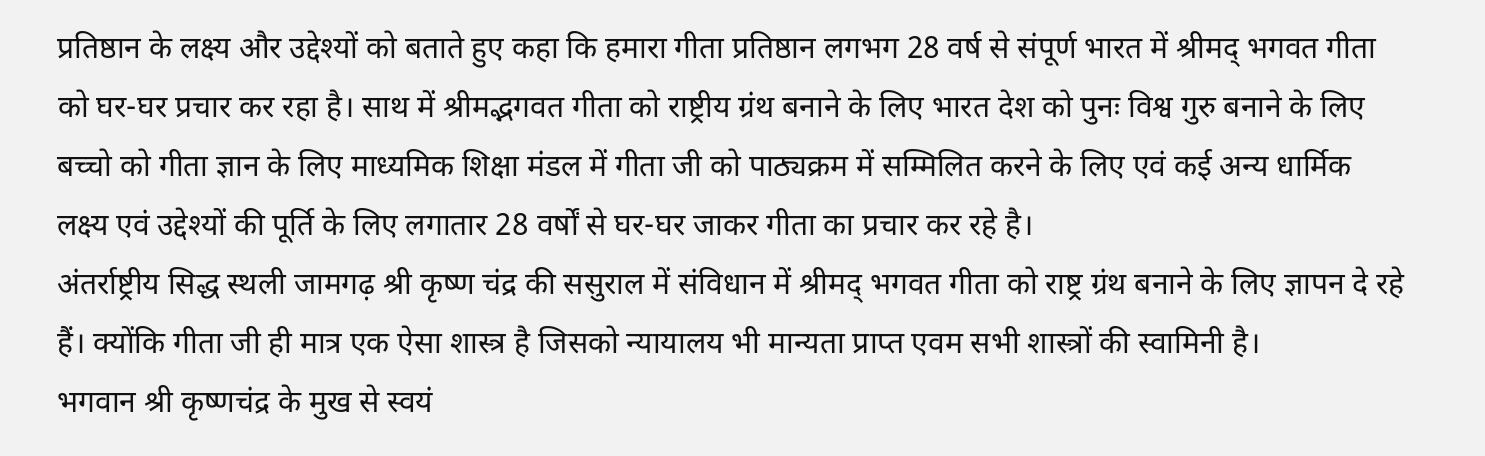प्रतिष्ठान के लक्ष्य और उद्देश्यों को बताते हुए कहा कि हमारा गीता प्रतिष्ठान लगभग 28 वर्ष से संपूर्ण भारत में श्रीमद् भगवत गीता को घर-घर प्रचार कर रहा है। साथ में श्रीमद्भगवत गीता को राष्ट्रीय ग्रंथ बनाने के लिए भारत देश को पुनः विश्व गुरु बनाने के लिए बच्चो को गीता ज्ञान के लिए माध्यमिक शिक्षा मंडल में गीता जी को पाठ्यक्रम में सम्मिलित करने के लिए एवं कई अन्य धार्मिक लक्ष्य एवं उद्देश्यों की पूर्ति के लिए लगातार 28 वर्षों से घर-घर जाकर गीता का प्रचार कर रहे है।
अंतर्राष्ट्रीय सिद्ध स्थली जामगढ़ श्री कृष्ण चंद्र की ससुराल में संविधान में श्रीमद् भगवत गीता को राष्ट्र ग्रंथ बनाने के लिए ज्ञापन दे रहे हैं। क्योंकि गीता जी ही मात्र एक ऐसा शास्त्र है जिसको न्यायालय भी मान्यता प्राप्त एवम सभी शास्त्रों की स्वामिनी है।
भगवान श्री कृष्णचंद्र के मुख से स्वयं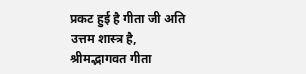प्रकट हुई है गीता जी अति उत्तम शास्त्र है, श्रीमद्भागवत गीता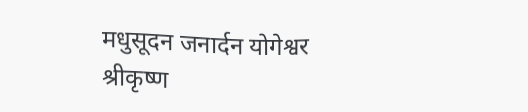मधुसूदन जनार्दन योगेश्वर श्रीकृष्ण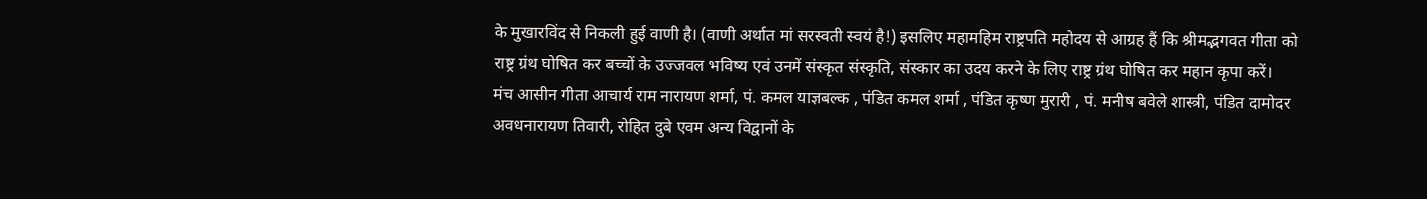के मुखारविंद से निकली हुई वाणी है। (वाणी अर्थात मां सरस्वती स्वयं है!) इसलिए महामहिम राष्ट्रपति महोदय से आग्रह हैं कि श्रीमद्भगवत गीता को राष्ट्र ग्रंथ घोषित कर बच्चों के उज्जवल भविष्य एवं उनमें संस्कृत संस्कृति, संस्कार का उदय करने के लिए राष्ट्र ग्रंथ घोषित कर महान कृपा करें।
मंच आसीन गीता आचार्य राम नारायण शर्मा, पं. कमल याज्ञबल्क , पंडित कमल शर्मा , पंडित कृष्ण मुरारी , पं. मनीष बवेले शास्त्री, पंडित दामोदर अवधनारायण तिवारी, रोहित दुबे एवम अन्य विद्वानों के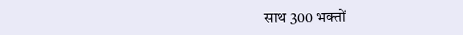साथ 300 भक्तों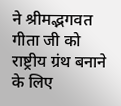ने श्रीमद्भगवत गीता जी को राष्ट्रीय ग्रंथ बनाने के लिए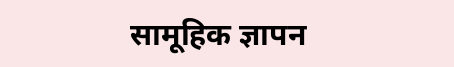सामूहिक ज्ञापन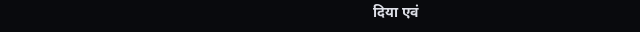दिया एवं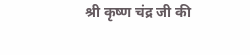श्री कृष्ण चंद्र जी की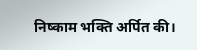निष्काम भक्ति अर्पित की।